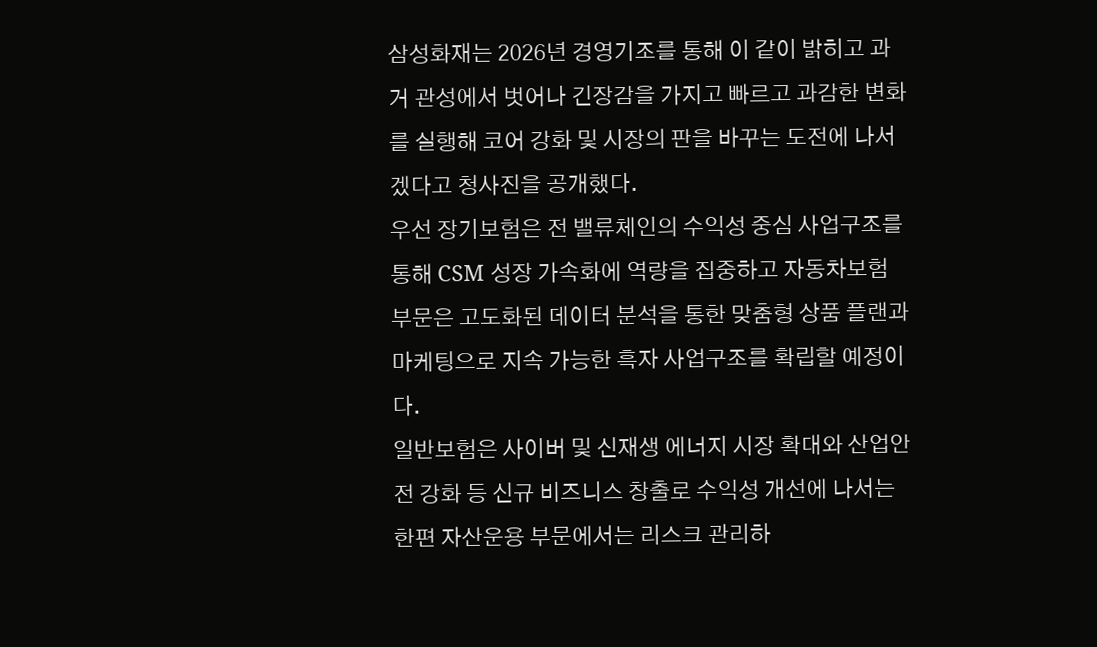삼성화재는 2026년 경영기조를 통해 이 같이 밝히고 과거 관성에서 벗어나 긴장감을 가지고 빠르고 과감한 변화를 실행해 코어 강화 및 시장의 판을 바꾸는 도전에 나서겠다고 청사진을 공개했다.
우선 장기보험은 전 밸류체인의 수익성 중심 사업구조를 통해 CSM 성장 가속화에 역량을 집중하고 자동차보험 부문은 고도화된 데이터 분석을 통한 맞춤형 상품 플랜과 마케팅으로 지속 가능한 흑자 사업구조를 확립할 예정이다.
일반보험은 사이버 및 신재생 에너지 시장 확대와 산업안전 강화 등 신규 비즈니스 창출로 수익성 개선에 나서는 한편 자산운용 부문에서는 리스크 관리하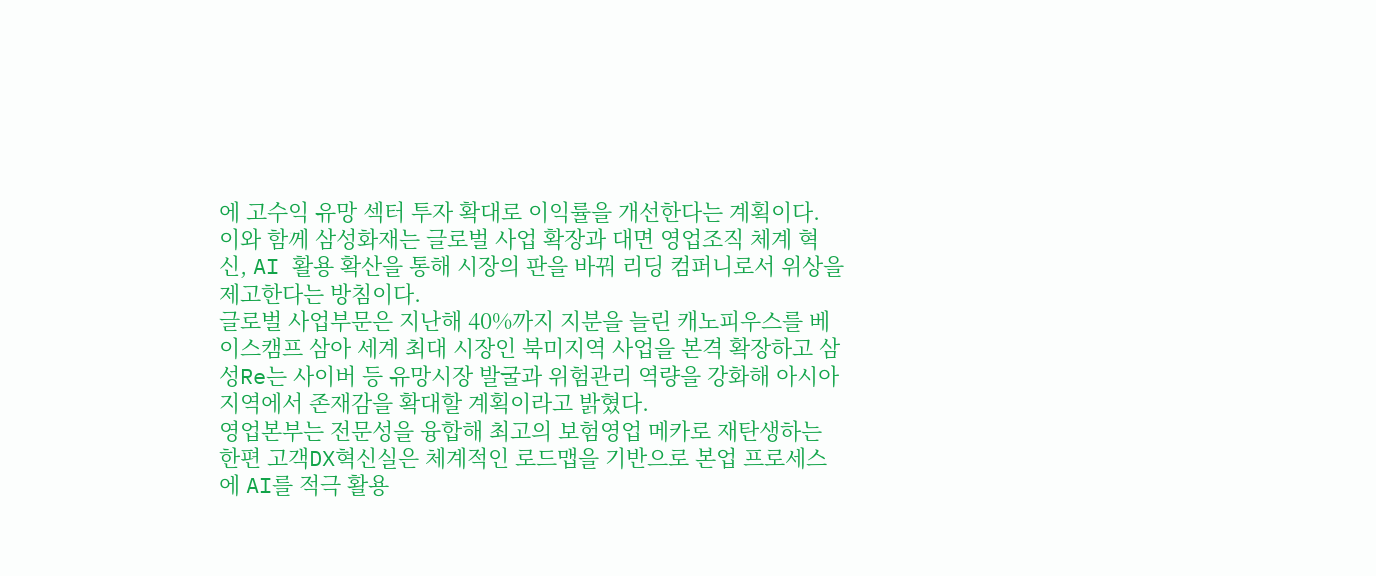에 고수익 유망 섹터 투자 확대로 이익률을 개선한다는 계획이다.
이와 함께 삼성화재는 글로벌 사업 확장과 대면 영업조직 체계 혁신, AI 활용 확산을 통해 시장의 판을 바꿔 리딩 컴퍼니로서 위상을 제고한다는 방침이다.
글로벌 사업부문은 지난해 40%까지 지분을 늘린 캐노피우스를 베이스캠프 삼아 세계 최대 시장인 북미지역 사업을 본격 확장하고 삼성Re는 사이버 등 유망시장 발굴과 위험관리 역량을 강화해 아시아 지역에서 존재감을 확대할 계획이라고 밝혔다.
영업본부는 전문성을 융합해 최고의 보험영업 메카로 재탄생하는 한편 고객DX혁신실은 체계적인 로드맵을 기반으로 본업 프로세스에 AI를 적극 활용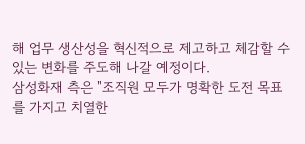해 업무 생산성을 혁신적으로 제고하고 체감할 수 있는 변화를 주도해 나갈 예정이다.
삼성화재 측은 "조직원 모두가 명확한 도전 목표를 가지고 치열한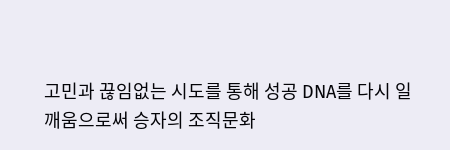고민과 끊임없는 시도를 통해 성공 DNA를 다시 일깨움으로써 승자의 조직문화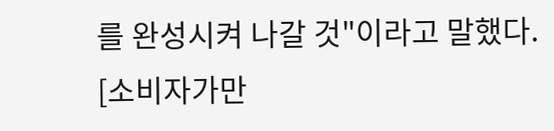를 완성시켜 나갈 것"이라고 말했다.
[소비자가만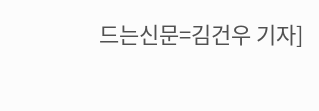드는신문=김건우 기자]